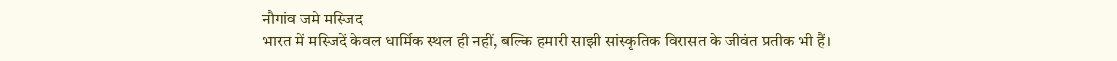नौगांव जमे मस्जिद
भारत में मस्जिदें केवल धार्मिक स्थल ही नहीं, बल्कि हमारी साझी सांस्कृतिक विरासत के जीवंत प्रतीक भी हैं।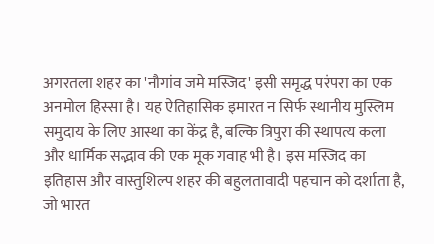अगरतला शहर का 'नौगांव जमे मस्जिद' इसी समृद्ध परंपरा का एक अनमोल हिस्सा है। यह ऐतिहासिक इमारत न सिर्फ स्थानीय मुस्लिम समुदाय के लिए आस्था का केंद्र है, बल्कि त्रिपुरा की स्थापत्य कला और धार्मिक सद्भाव की एक मूक गवाह भी है। इस मस्जिद का इतिहास और वास्तुशिल्प शहर की बहुलतावादी पहचान को दर्शाता है, जो भारत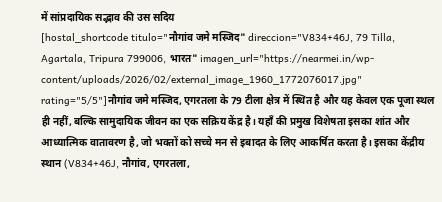में सांप्रदायिक सद्भाव की उस सदिय
[hostal_shortcode titulo="नौगांव जमे मस्जिद" direccion="V834+46J, 79 Tilla, Agartala, Tripura 799006, भारत" imagen_url="https://nearmei.in/wp-content/uploads/2026/02/external_image_1960_1772076017.jpg" rating="5/5"]नौगांव जमे मस्जिद, एगरतला के 79 टीला क्षेत्र में स्थित है और यह केवल एक पूजा स्थल ही नहीं, बल्कि सामुदायिक जीवन का एक सक्रिय केंद्र है। यहाँ की प्रमुख विशेषता इसका शांत और आध्यात्मिक वातावरण है, जो भक्तों को सच्चे मन से इबादत के लिए आकर्षित करता है। इसका केंद्रीय स्थान (V834+46J, नौगांव, एगरतला,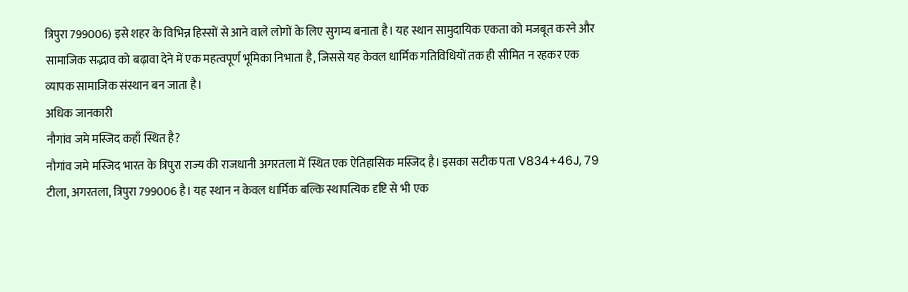त्रिपुरा 799006) इसे शहर के विभिन्न हिस्सों से आने वाले लोगों के लिए सुगम्य बनाता है। यह स्थान सामुदायिक एकता को मजबूत करने और सामाजिक सद्भाव को बढ़ावा देने में एक महत्वपूर्ण भूमिका निभाता है, जिससे यह केवल धार्मिक गतिविधियों तक ही सीमित न रहकर एक व्यापक सामाजिक संस्थान बन जाता है।
अधिक जानकारी
नौगांव जमे मस्जिद कहाँ स्थित है?
नौगांव जमे मस्जिद भारत के त्रिपुरा राज्य की राजधानी अगरतला में स्थित एक ऐतिहासिक मस्जिद है। इसका सटीक पता V834+46J, 79 टीला, अगरतला, त्रिपुरा 799006 है। यह स्थान न केवल धार्मिक बल्कि स्थापत्यिक दृष्टि से भी एक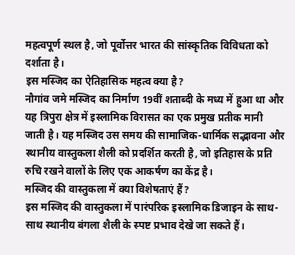महत्वपूर्ण स्थल है, जो पूर्वोत्तर भारत की सांस्कृतिक विविधता को दर्शाता है।
इस मस्जिद का ऐतिहासिक महत्व क्या है?
नौगांव जमे मस्जिद का निर्माण 19वीं शताब्दी के मध्य में हुआ था और यह त्रिपुरा क्षेत्र में इस्लामिक विरासत का एक प्रमुख प्रतीक मानी जाती है। यह मस्जिद उस समय की सामाजिक-धार्मिक सद्भावना और स्थानीय वास्तुकला शैली को प्रदर्शित करती है, जो इतिहास के प्रति रुचि रखने वालों के लिए एक आकर्षण का केंद्र है।
मस्जिद की वास्तुकला में क्या विशेषताएं हैं?
इस मस्जिद की वास्तुकला में पारंपरिक इस्लामिक डिजाइन के साथ-साथ स्थानीय बंगला शैली के स्पष्ट प्रभाव देखे जा सकते हैं।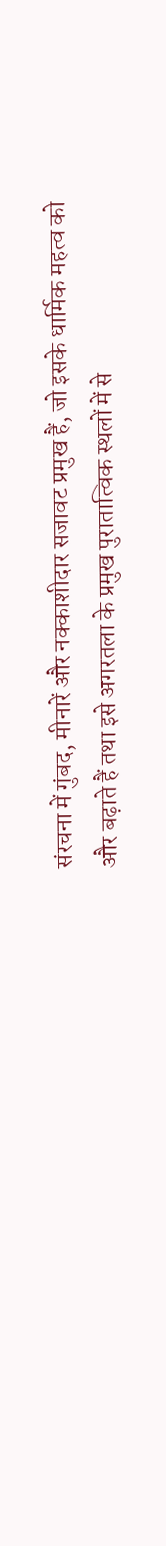संरचना में गुंबद, मीनारें और नक्काशीदार सजावट प्रमुख हैं, जो इसके धार्मिक महत्व को और बढ़ाते हैं तथा इसे अगरतला के प्रमुख पुरातात्विक स्थलों में से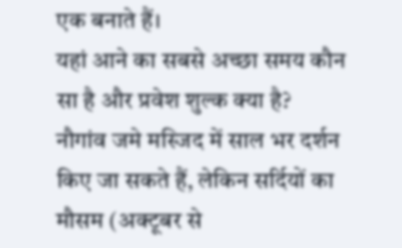एक बनाते हैं।
यहां आने का सबसे अच्छा समय कौन सा है और प्रवेश शुल्क क्या है?
नौगांव जमे मस्जिद में साल भर दर्शन किए जा सकते हैं, लेकिन सर्दियों का मौसम (अक्टूबर से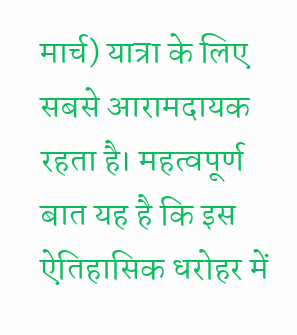मार्च) यात्रा के लिए सबसे आरामदायक रहता है। महत्वपूर्ण बात यह है कि इस ऐतिहासिक धरोहर में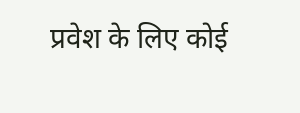प्रवेश के लिए कोई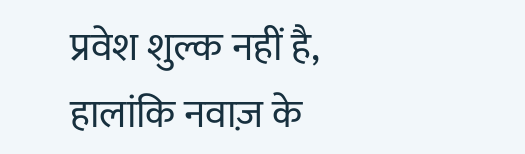प्रवेश शुल्क नहीं है, हालांकि नवाज़ के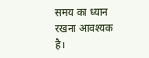समय का ध्यान रखना आवश्यक है।